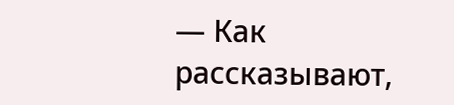— Как рассказывают,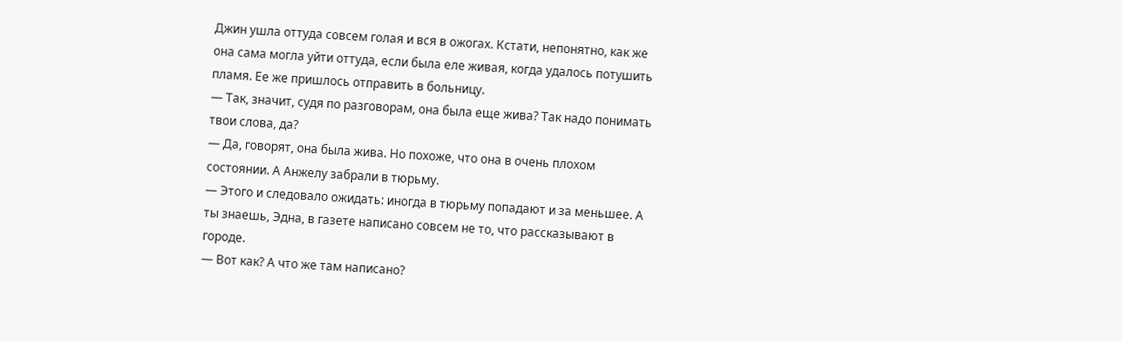Джин ушла оттуда совсем голая и вся в ожогах. Кстати, непонятно, как же она сама могла уйти оттуда, если была еле живая, когда удалось потушить пламя. Ее же пришлось отправить в больницу.
— Так, значит, судя по разговорам, она была еще жива? Так надо понимать твои слова, да?
— Да, говорят, она была жива. Но похоже, что она в очень плохом состоянии. А Анжелу забрали в тюрьму.
— Этого и следовало ожидать: иногда в тюрьму попадают и за меньшее. А ты знаешь, Эдна, в газете написано совсем не то, что рассказывают в городе.
— Вот как? А что же там написано?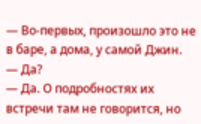— Во-первых, произошло это не в баре, а дома, у самой Джин.
— Да?
— Да. О подробностях их встречи там не говорится, но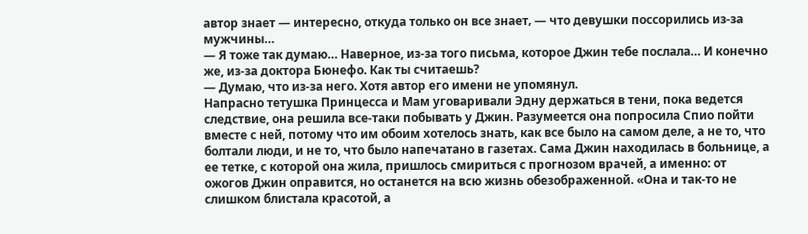автор знает — интересно, откуда только он все знает‚ — что девушки поссорились из-за мужчины…
— Я тоже так думаю… Наверное, из-за того письма, которое Джин тебе послала… И конечно же, из-за доктора Бюнефо. Как ты считаешь?
— Думаю, что из-за него. Хотя автор его имени не упомянул.
Напрасно тетушка Принцесса и Мам уговаривали Эдну держаться в тени, пока ведется следствие, она решила все-таки побывать у Джин. Разумеется она попросила Спио пойти вместе с ней, потому что им обоим хотелось знать, как все было на самом деле, а не то, что болтали люди, и не то, что было напечатано в газетах. Сама Джин находилась в больнице, а ее тетке, с которой она жила, пришлось смириться с прогнозом врачей, а именно: от ожогов Джин оправится, но останется на всю жизнь обезображенной. «Она и так-то не слишком блистала красотой, а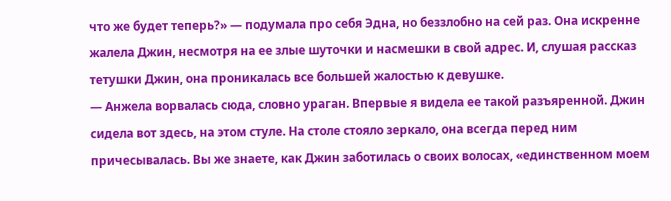что же будет теперь?» — подумала про себя Эдна, но беззлобно на сей раз. Она искренне жалела Джин, несмотря на ее злые шуточки и насмешки в свой адрес. И, слушая рассказ тетушки Джин, она проникалась все большей жалостью к девушке.
— Анжела ворвалась сюда, словно ураган. Впервые я видела ее такой разъяренной. Джин сидела вот здесь, на этом стуле. На столе стояло зеркало, она всегда перед ним причесывалась. Вы же знаете, как Джин заботилась о своих волосах, «единственном моем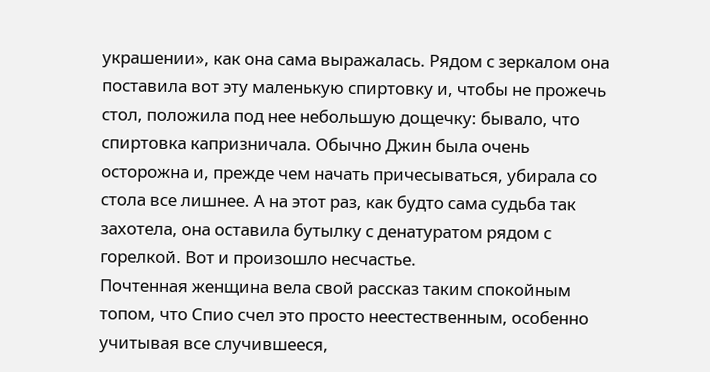украшении», как она сама выражалась. Рядом с зеркалом она поставила вот эту маленькую спиртовку и, чтобы не прожечь стол, положила под нее небольшую дощечку: бывало, что спиртовка капризничала. Обычно Джин была очень осторожна и, прежде чем начать причесываться, убирала со стола все лишнее. А на этот раз, как будто сама судьба так захотела, она оставила бутылку с денатуратом рядом с горелкой. Вот и произошло несчастье.
Почтенная женщина вела свой рассказ таким спокойным топом, что Спио счел это просто неестественным, особенно учитывая все случившееся,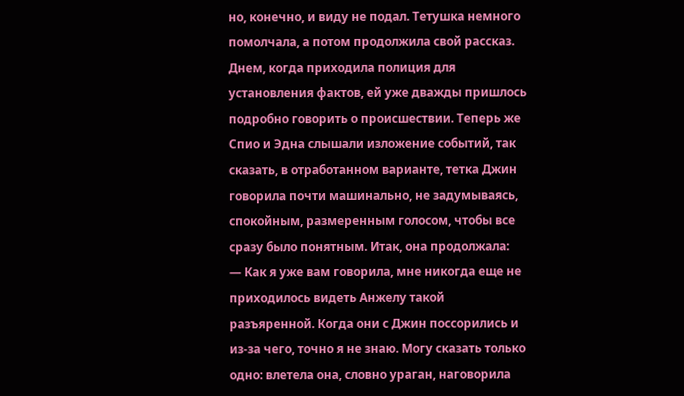но, конечно, и виду не подал. Тетушка немного помолчала, а потом продолжила свой рассказ. Днем, когда приходила полиция для установления фактов, ей уже дважды пришлось подробно говорить о происшествии. Теперь же Спио и Эдна слышали изложение событий, так сказать, в отработанном варианте, тетка Джин говорила почти машинально, не задумываясь, спокойным, размеренным голосом, чтобы все сразу было понятным. Итак, она продолжала:
— Как я уже вам говорила, мне никогда еще не приходилось видеть Анжелу такой разъяренной. Когда они с Джин поссорились и из-за чего, точно я не знаю. Могу сказать только одно: влетела она, словно ураган, наговорила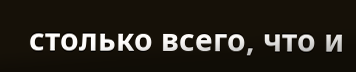столько всего, что и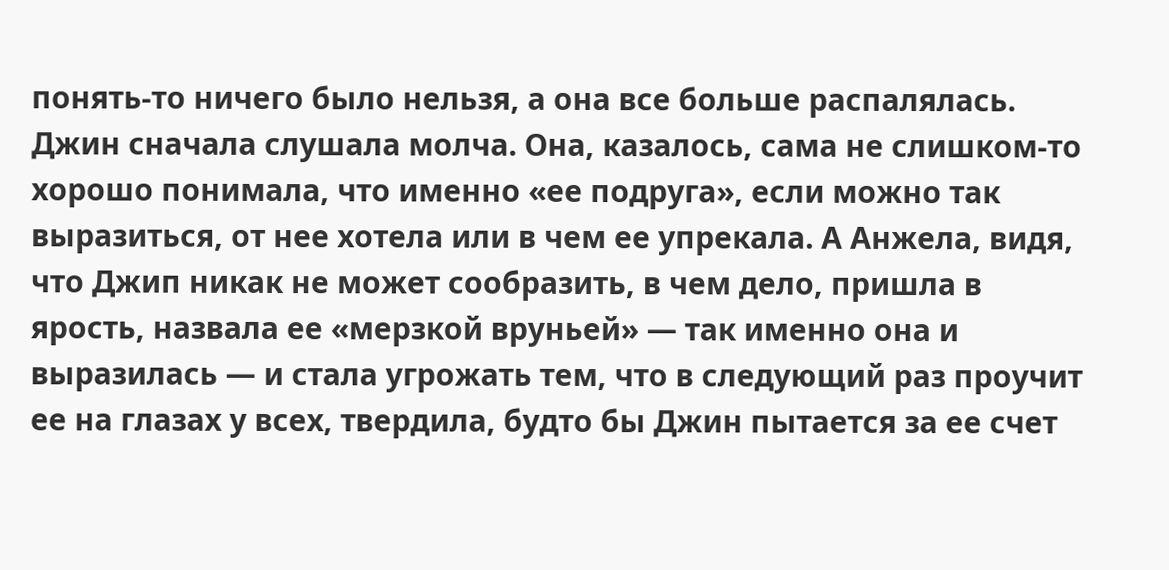понять-то ничего было нельзя, а она все больше распалялась. Джин сначала слушала молча. Она, казалось, сама не слишком-то хорошо понимала, что именно «ее подруга», если можно так выразиться, от нее хотела или в чем ее упрекала. А Анжела, видя, что Джип никак не может сообразить, в чем дело, пришла в ярость, назвала ее «мерзкой вруньей» — так именно она и выразилась — и стала угрожать тем, что в следующий раз проучит ее на глазах у всех, твердила, будто бы Джин пытается за ее счет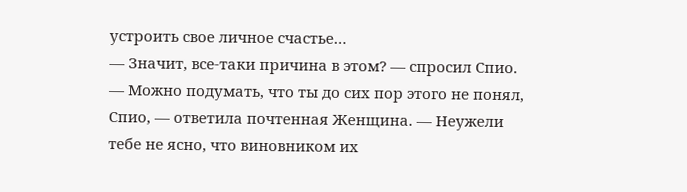устроить свое личное счастье…
— Значит, все-таки причина в этом? — спросил Спио.
— Можно подумать, что ты до сих пор этого не понял, Спио‚ — ответила почтенная Женщина. — Неужели тебе не ясно, что виновником их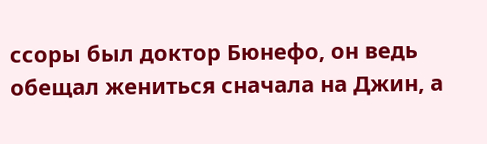ссоры был доктор Бюнефо, он ведь обещал жениться сначала на Джин, а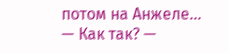потом на Анжеле…
— Как так? —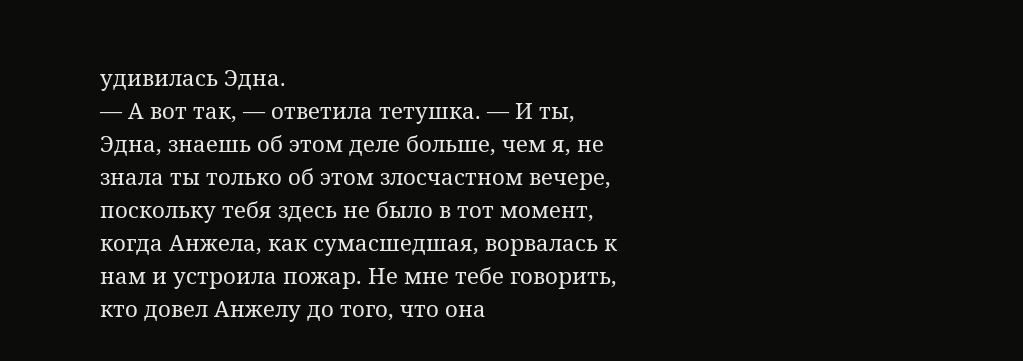удивилась Эдна.
— А вот так‚ — ответила тетушка. — И ты, Эдна, знаешь об этом деле больше, чем я, не знала ты только об этом злосчастном вечере, поскольку тебя здесь не было в тот момент, когда Анжела, как сумасшедшая, ворвалась к нам и устроила пожар. Не мне тебе говорить, кто довел Анжелу до того, что она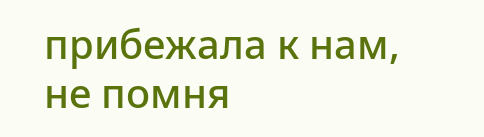прибежала к нам, не помня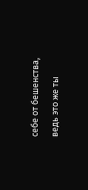себе от бешенства, ведь это же ты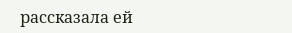рассказала ей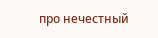про нечестный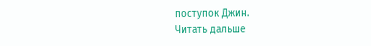поступок Джин.
Читать дальше